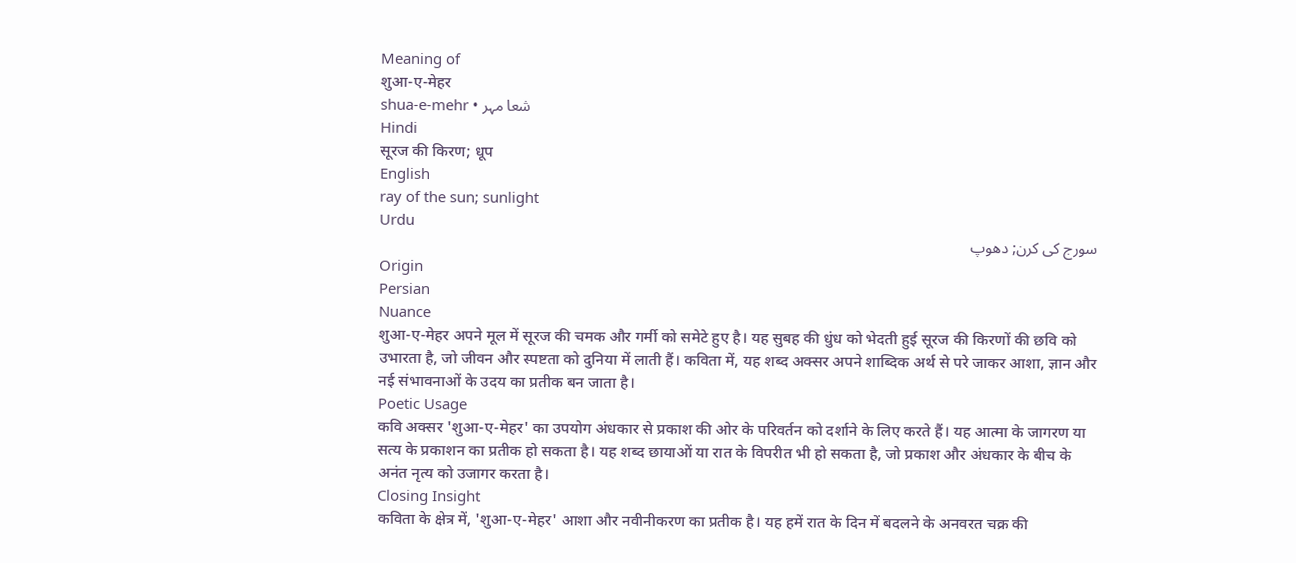Meaning of
शुआ-ए-मेहर
shua-e-mehr • شعا مہر
Hindi
सूरज की किरण; धूप
English
ray of the sun; sunlight
Urdu
سورج کی کرن; دھوپ
Origin
Persian
Nuance
शुआ-ए-मेहर अपने मूल में सूरज की चमक और गर्मी को समेटे हुए है। यह सुबह की धुंध को भेदती हुई सूरज की किरणों की छवि को उभारता है, जो जीवन और स्पष्टता को दुनिया में लाती हैं। कविता में, यह शब्द अक्सर अपने शाब्दिक अर्थ से परे जाकर आशा, ज्ञान और नई संभावनाओं के उदय का प्रतीक बन जाता है।
Poetic Usage
कवि अक्सर 'शुआ-ए-मेहर' का उपयोग अंधकार से प्रकाश की ओर के परिवर्तन को दर्शाने के लिए करते हैं। यह आत्मा के जागरण या सत्य के प्रकाशन का प्रतीक हो सकता है। यह शब्द छायाओं या रात के विपरीत भी हो सकता है, जो प्रकाश और अंधकार के बीच के अनंत नृत्य को उजागर करता है।
Closing Insight
कविता के क्षेत्र में, 'शुआ-ए-मेहर' आशा और नवीनीकरण का प्रतीक है। यह हमें रात के दिन में बदलने के अनवरत चक्र की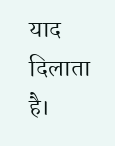याद दिलाता है।